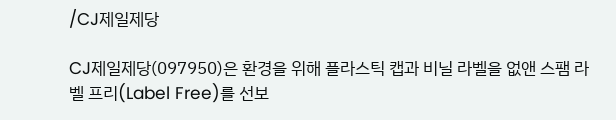/CJ제일제당

CJ제일제당(097950)은 환경을 위해 플라스틱 캡과 비닐 라벨을 없앤 스팸 라벨 프리(Label Free)를 선보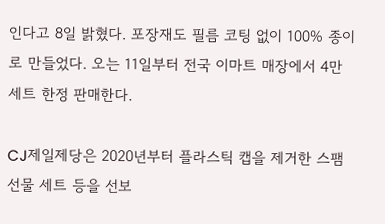인다고 8일 밝혔다. 포장재도 필름 코팅 없이 100% 종이로 만들었다. 오는 11일부터 전국 이마트 매장에서 4만 세트 한정 판매한다.

CJ제일제당은 2020년부터 플라스틱 캡을 제거한 스팸 선물 세트 등을 선보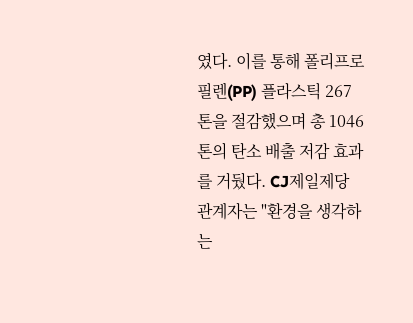였다. 이를 통해 폴리프로필렌(PP) 플라스틱 267톤을 절감했으며 총 1046톤의 탄소 배출 저감 효과를 거뒀다. CJ제일제당 관계자는 "환경을 생각하는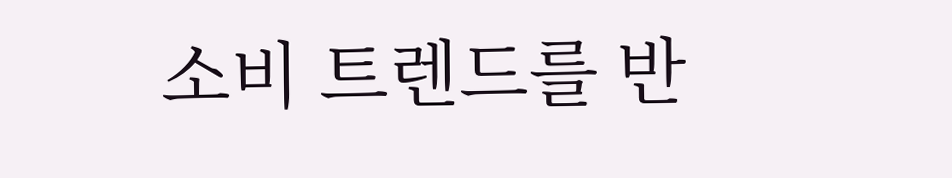소비 트렌드를 반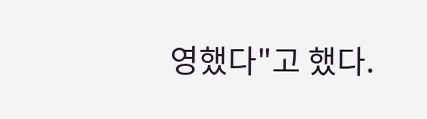영했다"고 했다.